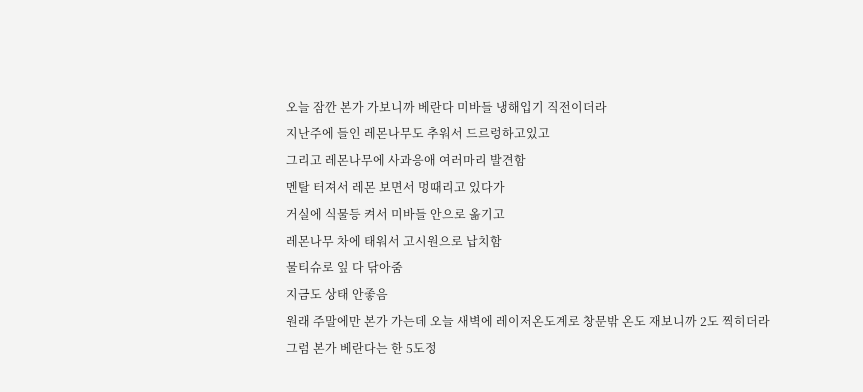오늘 잠깐 본가 가보니까 베란다 미바들 냉해입기 직전이더라
지난주에 들인 레몬나무도 추워서 드르렁하고있고
그리고 레몬나무에 사과응애 여러마리 발견함
멘탈 터져서 레몬 보면서 멍때리고 있다가
거실에 식물등 켜서 미바들 안으로 옮기고
레몬나무 차에 태워서 고시원으로 납치함
물티슈로 잎 다 닦아줌
지금도 상태 안좋음
원래 주말에만 본가 가는데 오늘 새벽에 레이저온도계로 창문밖 온도 재보니까 2도 찍히더라
그럼 본가 베란다는 한 5도정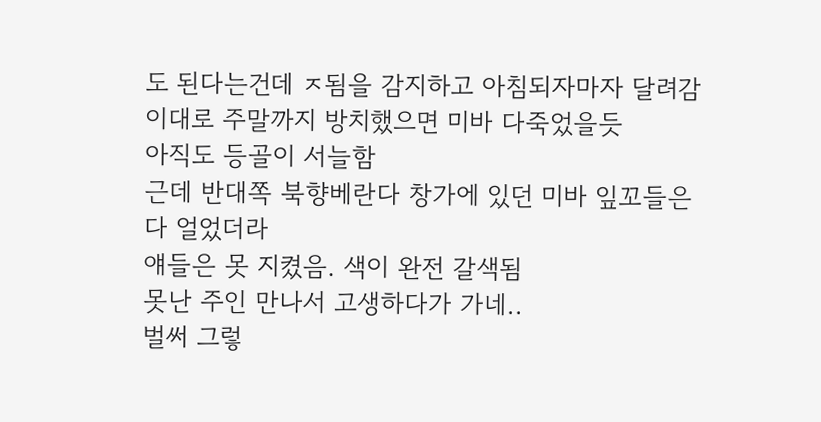도 된다는건데 ㅈ됨을 감지하고 아침되자마자 달려감
이대로 주말까지 방치했으면 미바 다죽었을듯
아직도 등골이 서늘함
근데 반대쪽 북향베란다 창가에 있던 미바 잎꼬들은 다 얼었더라
얘들은 못 지켰음. 색이 완전 갈색됨
못난 주인 만나서 고생하다가 가네..
벌써 그렇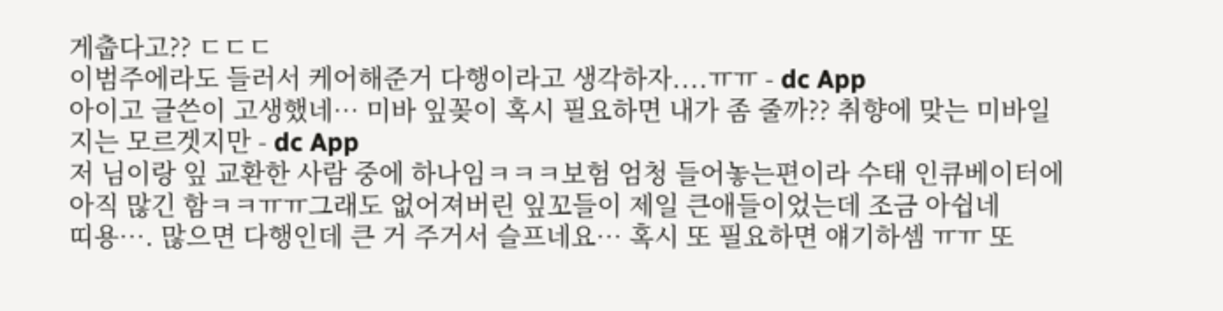게춥다고?? ㄷㄷㄷ
이범주에라도 들러서 케어해준거 다행이라고 생각하자....ㅠㅠ - dc App
아이고 글쓴이 고생했네… 미바 잎꽂이 혹시 필요하면 내가 좀 줄까?? 취향에 맞는 미바일지는 모르겟지만 - dc App
저 님이랑 잎 교환한 사람 중에 하나임ㅋㅋㅋ보험 엄청 들어놓는편이라 수태 인큐베이터에 아직 많긴 함ㅋㅋㅠㅠ그래도 없어져버린 잎꼬들이 제일 큰애들이었는데 조금 아쉽네
띠용…. 많으면 다행인데 큰 거 주거서 슬프네요… 혹시 또 필요하면 얘기하셈 ㅠㅠ 또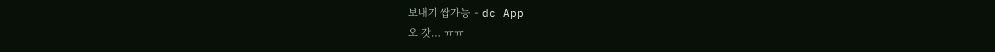보내기 쌉가능 - dc App
오 갓… ㅠㅠ